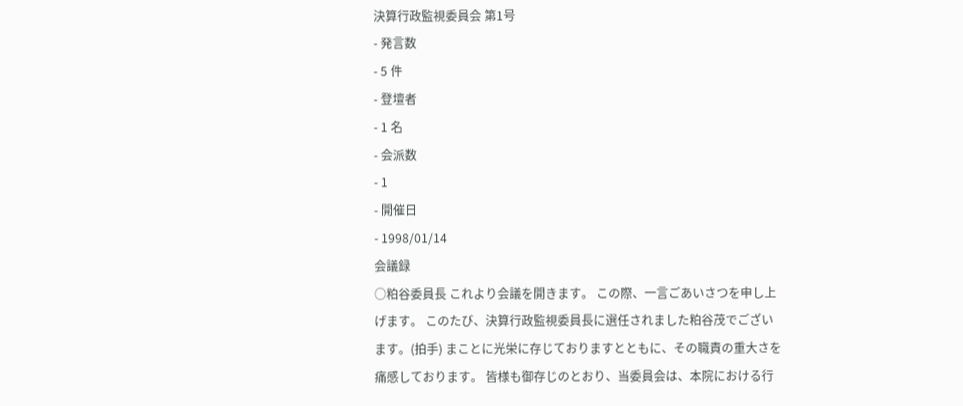決算行政監視委員会 第1号
- 発言数
- 5 件
- 登壇者
- 1 名
- 会派数
- 1
- 開催日
- 1998/01/14
会議録
○粕谷委員長 これより会議を開きます。 この際、一言ごあいさつを申し上げます。 このたび、決算行政監視委員長に選任されました粕谷茂でございます。(拍手) まことに光栄に存じておりますとともに、その職責の重大さを痛感しております。 皆様も御存じのとおり、当委員会は、本院における行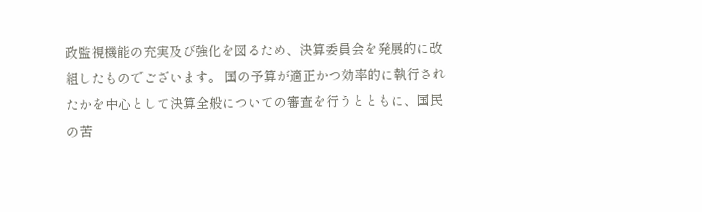政監視機能の充実及び強化を図るため、決算委員会を発展的に改組したものでございます。 国の予算が適正かつ効率的に執行されたかを中心として決算全般についての審査を行うとともに、国民の苦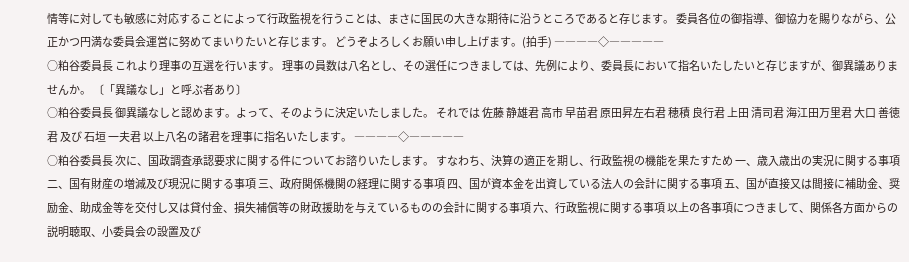情等に対しても敏感に対応することによって行政監視を行うことは、まさに国民の大きな期待に沿うところであると存じます。 委員各位の御指導、御協力を賜りながら、公正かつ円満な委員会運営に努めてまいりたいと存じます。 どうぞよろしくお願い申し上げます。(拍手) ――――◇―――――
○粕谷委員長 これより理事の互選を行います。 理事の員数は八名とし、その選任につきましては、先例により、委員長において指名いたしたいと存じますが、御異議ありませんか。 〔「異議なし」と呼ぶ者あり〕
○粕谷委員長 御異議なしと認めます。よって、そのように決定いたしました。 それでは 佐藤 静雄君 高市 早苗君 原田昇左右君 穂積 良行君 上田 清司君 海江田万里君 大口 善徳君 及び 石垣 一夫君 以上八名の諸君を理事に指名いたします。 ――――◇―――――
○粕谷委員長 次に、国政調査承認要求に関する件についてお諮りいたします。 すなわち、決算の適正を期し、行政監視の機能を果たすため 一、歳入歳出の実況に関する事項 二、国有財産の増減及び現況に関する事項 三、政府関係機関の経理に関する事項 四、国が資本金を出資している法人の会計に関する事項 五、国が直接又は間接に補助金、奨励金、助成金等を交付し又は貸付金、損失補償等の財政援助を与えているものの会計に関する事項 六、行政監視に関する事項 以上の各事項につきまして、関係各方面からの説明聴取、小委員会の設置及び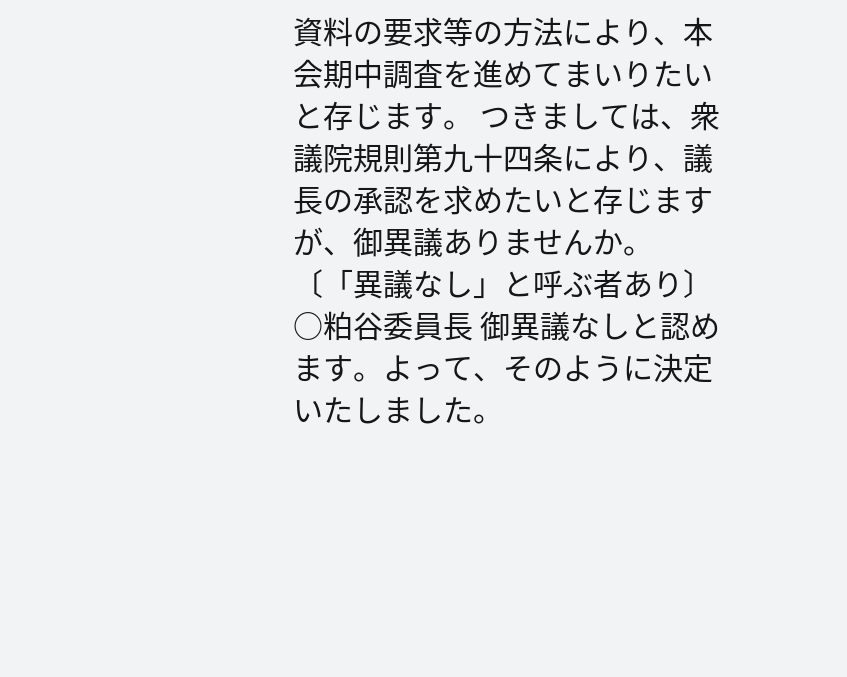資料の要求等の方法により、本会期中調査を進めてまいりたいと存じます。 つきましては、衆議院規則第九十四条により、議長の承認を求めたいと存じますが、御異議ありませんか。 〔「異議なし」と呼ぶ者あり〕
○粕谷委員長 御異議なしと認めます。よって、そのように決定いたしました。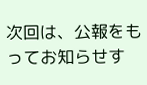次回は、公報をもってお知らせす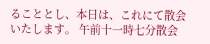ることとし、本日は、これにて散会いたします。 午前十一時七分散会